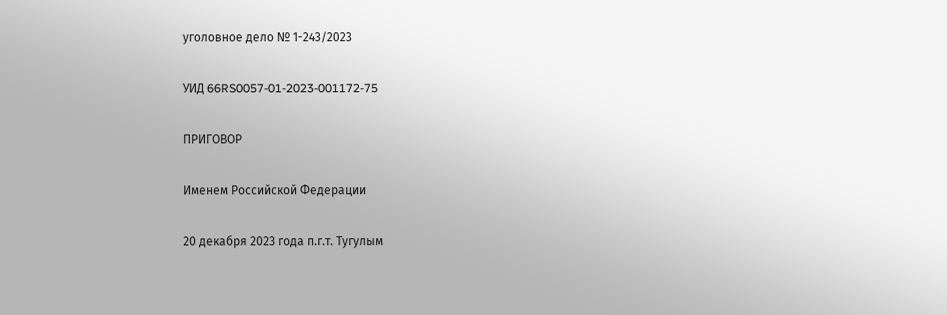уголовное дело № 1-243/2023

УИД 66RS0057-01-2023-001172-75

ПРИГОВОР

Именем Российской Федерации

20 декабря 2023 года п.г.т. Тугулым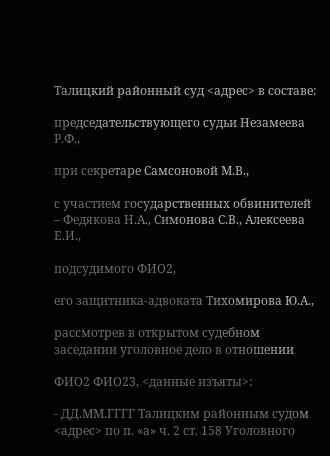Талицкий районный суд <адрес> в составе:

председательствующего судьи Незамеева Р.Ф.,

при секретаре Самсоновой М.В.,

с участием государственных обвинителей – Федякова Н.А., Симонова С.В., Алексеева Е.И.,

подсудимого ФИО2,

его защитника-адвоката Тихомирова Ю.А.,

рассмотрев в открытом судебном заседании уголовное дело в отношении

ФИО2 ФИО23, <данные изъяты>:

- ДД.ММ.ГГГГ Талицким районным судом <адрес> по п. «а» ч. 2 ст. 158 Уголовного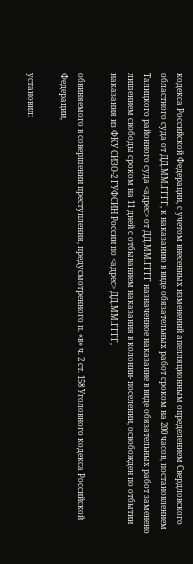кодекса Российской Федерации, с учетом внесенных изменений апелляционным определением Свердловского областного суда от ДД.ММ.ГГГГ, к наказанию в виде обязательных работ сроком на 200 часов, постановлением Талицкого районного суда <адрес> от ДД.ММ.ГГГГ назначенное наказание в виде обязательных работ заменено лишением свободы сроком на 11 дней с отбыванием наказания в колонии- поселении, освобожден по отбытии наказания из ФКУ СИЗО-2 ГУФСИН России по <адрес> ДД.ММ.ГГГГ,

обвиняемого в совершении преступления, предусмотренного п. «в» ч. 2 ст. 158 Уголовного кодекса Российской Федерации,

установил: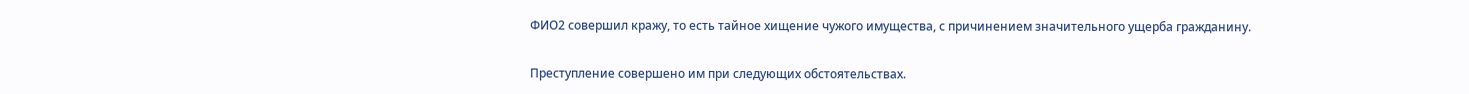ФИО2 совершил кражу, то есть тайное хищение чужого имущества, с причинением значительного ущерба гражданину.

Преступление совершено им при следующих обстоятельствах.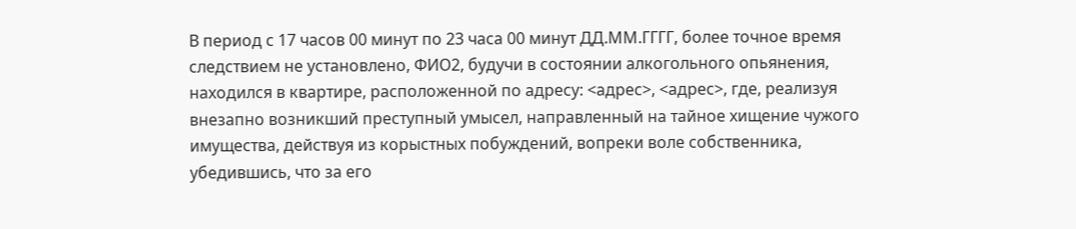В период с 17 часов 00 минут по 23 часа 00 минут ДД.ММ.ГГГГ, более точное время следствием не установлено, ФИО2, будучи в состоянии алкогольного опьянения, находился в квартире, расположенной по адресу: <адрес>, <адрес>, где, реализуя внезапно возникший преступный умысел, направленный на тайное хищение чужого имущества, действуя из корыстных побуждений, вопреки воле собственника, убедившись, что за его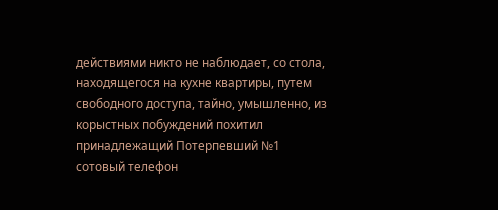действиями никто не наблюдает, со стола, находящегося на кухне квартиры, путем свободного доступа, тайно, умышленно, из корыстных побуждений похитил принадлежащий Потерпевший №1 сотовый телефон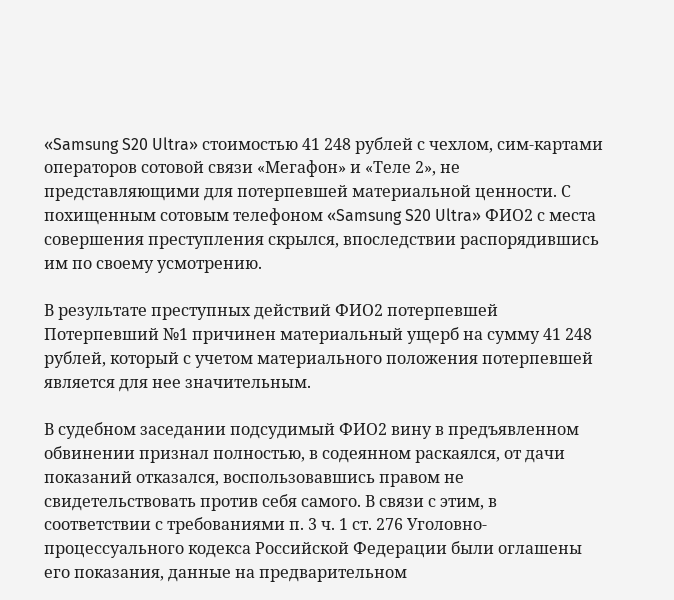«Samsung S20 Ultra» стоимостью 41 248 рублей с чехлом, сим-картами операторов сотовой связи «Мегафон» и «Теле 2», не представляющими для потерпевшей материальной ценности. С похищенным сотовым телефоном «Samsung S20 Ultra» ФИО2 с места совершения преступления скрылся, впоследствии распорядившись им по своему усмотрению.

В результате преступных действий ФИО2 потерпевшей Потерпевший №1 причинен материальный ущерб на сумму 41 248 рублей, который с учетом материального положения потерпевшей является для нее значительным.

В судебном заседании подсудимый ФИО2 вину в предъявленном обвинении признал полностью, в содеянном раскаялся, от дачи показаний отказался, воспользовавшись правом не свидетельствовать против себя самого. В связи с этим, в соответствии с требованиями п. 3 ч. 1 ст. 276 Уголовно-процессуального кодекса Российской Федерации были оглашены его показания, данные на предварительном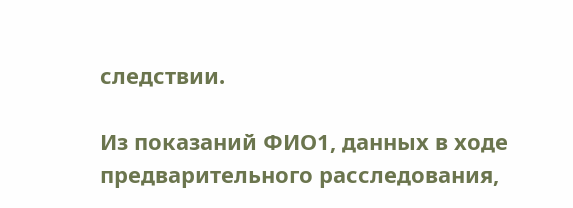следствии.

Из показаний ФИО1, данных в ходе предварительного расследования,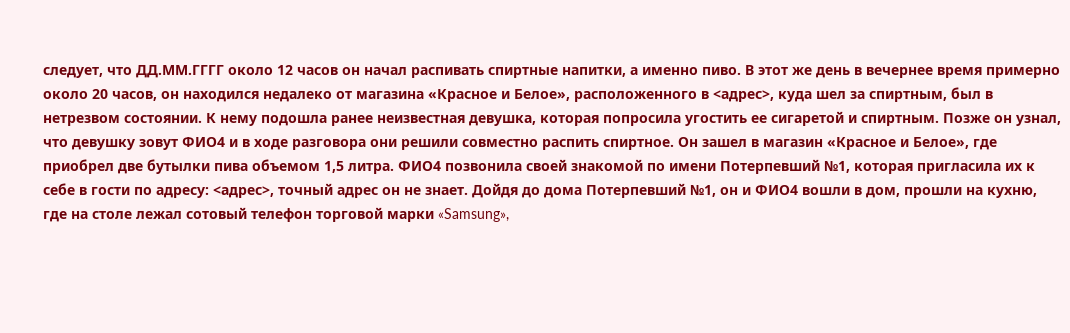следует, что ДД.ММ.ГГГГ около 12 часов он начал распивать спиртные напитки, а именно пиво. В этот же день в вечернее время примерно около 20 часов, он находился недалеко от магазина «Красное и Белое», расположенного в <адрес>, куда шел за спиртным, был в нетрезвом состоянии. К нему подошла ранее неизвестная девушка, которая попросила угостить ее сигаретой и спиртным. Позже он узнал, что девушку зовут ФИО4 и в ходе разговора они решили совместно распить спиртное. Он зашел в магазин «Красное и Белое», где приобрел две бутылки пива объемом 1,5 литра. ФИО4 позвонила своей знакомой по имени Потерпевший №1, которая пригласила их к себе в гости по адресу: <адрес>, точный адрес он не знает. Дойдя до дома Потерпевший №1, он и ФИО4 вошли в дом, прошли на кухню, где на столе лежал сотовый телефон торговой марки «Samsung»,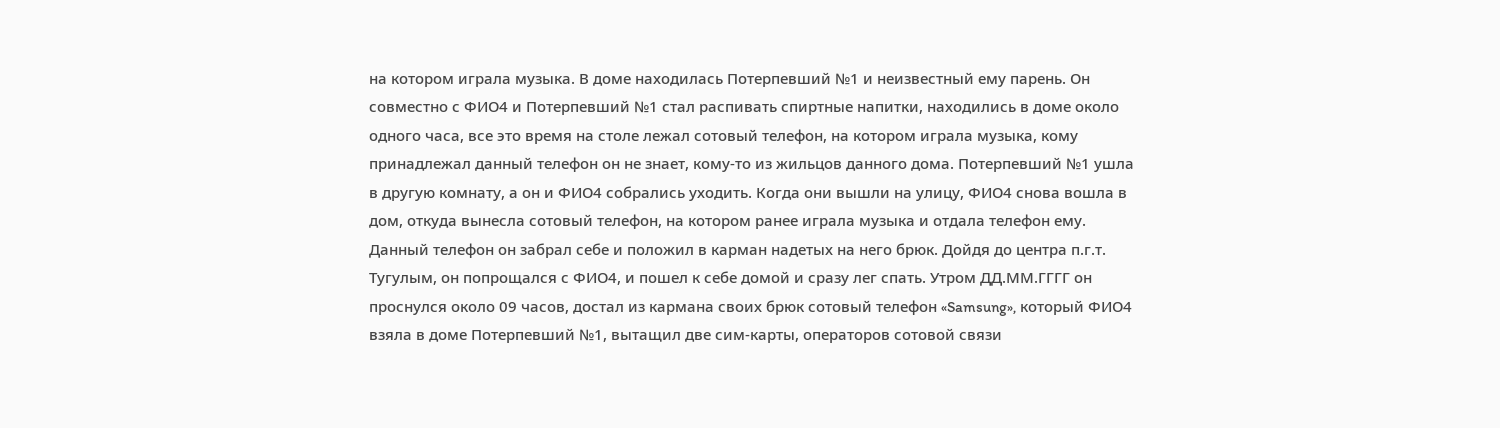на котором играла музыка. В доме находилась Потерпевший №1 и неизвестный ему парень. Он совместно с ФИО4 и Потерпевший №1 стал распивать спиртные напитки, находились в доме около одного часа, все это время на столе лежал сотовый телефон, на котором играла музыка, кому принадлежал данный телефон он не знает, кому-то из жильцов данного дома. Потерпевший №1 ушла в другую комнату, а он и ФИО4 собрались уходить. Когда они вышли на улицу, ФИО4 снова вошла в дом, откуда вынесла сотовый телефон, на котором ранее играла музыка и отдала телефон ему. Данный телефон он забрал себе и положил в карман надетых на него брюк. Дойдя до центра п.г.т. Тугулым, он попрощался с ФИО4, и пошел к себе домой и сразу лег спать. Утром ДД.ММ.ГГГГ он проснулся около 09 часов, достал из кармана своих брюк сотовый телефон «Samsung», который ФИО4 взяла в доме Потерпевший №1, вытащил две сим-карты, операторов сотовой связи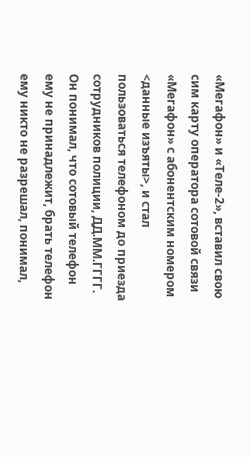«Мегафон» и «Теле-2», вставил свою сим карту оператора сотовой связи «Мегафон» с абонентским номером <данные изъяты>, и стал пользоваться телефоном до приезда сотрудников полиции, ДД.ММ.ГГГГ. Он понимал, что сотовый телефон ему не принадлежит, брать телефон ему никто не разрешал, понимал,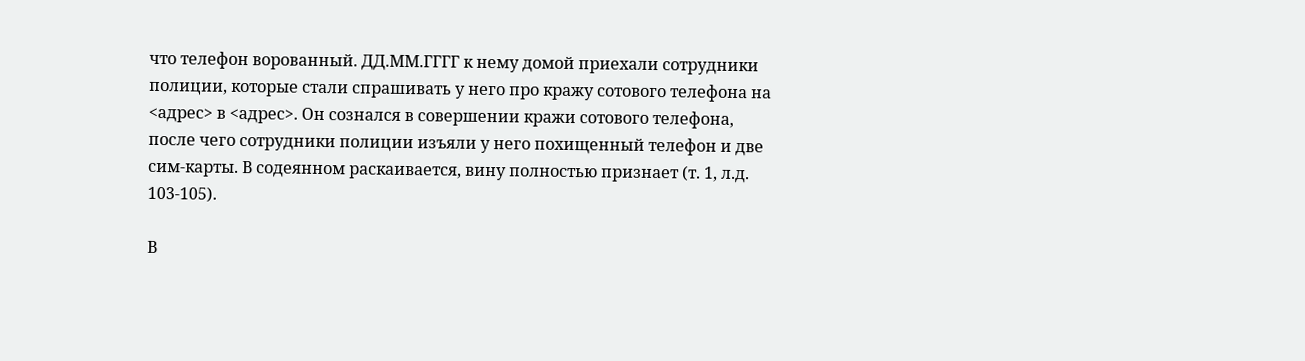что телефон ворованный. ДД.ММ.ГГГГ к нему домой приехали сотрудники полиции, которые стали спрашивать у него про кражу сотового телефона на <адрес> в <адрес>. Он сознался в совершении кражи сотового телефона, после чего сотрудники полиции изъяли у него похищенный телефон и две сим-карты. В содеянном раскаивается, вину полностью признает (т. 1, л.д. 103-105).

В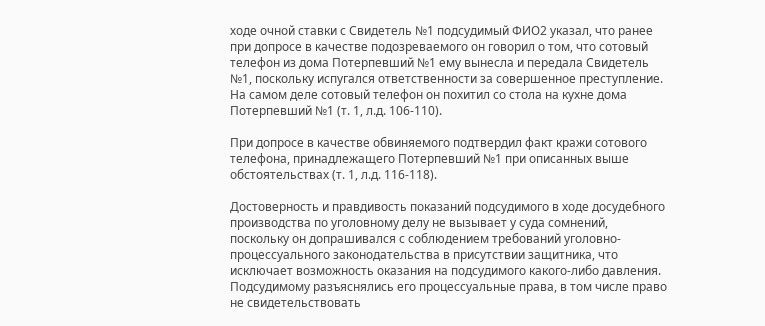ходе очной ставки с Свидетель №1 подсудимый ФИО2 указал, что ранее при допросе в качестве подозреваемого он говорил о том, что сотовый телефон из дома Потерпевший №1 ему вынесла и передала Свидетель №1, поскольку испугался ответственности за совершенное преступление. На самом деле сотовый телефон он похитил со стола на кухне дома Потерпевший №1 (т. 1, л.д. 106-110).

При допросе в качестве обвиняемого подтвердил факт кражи сотового телефона, принадлежащего Потерпевший №1 при описанных выше обстоятельствах (т. 1, л.д. 116-118).

Достоверность и правдивость показаний подсудимого в ходе досудебного производства по уголовному делу не вызывает у суда сомнений, поскольку он допрашивался с соблюдением требований уголовно-процессуального законодательства в присутствии защитника, что исключает возможность оказания на подсудимого какого-либо давления. Подсудимому разъяснялись его процессуальные права, в том числе право не свидетельствовать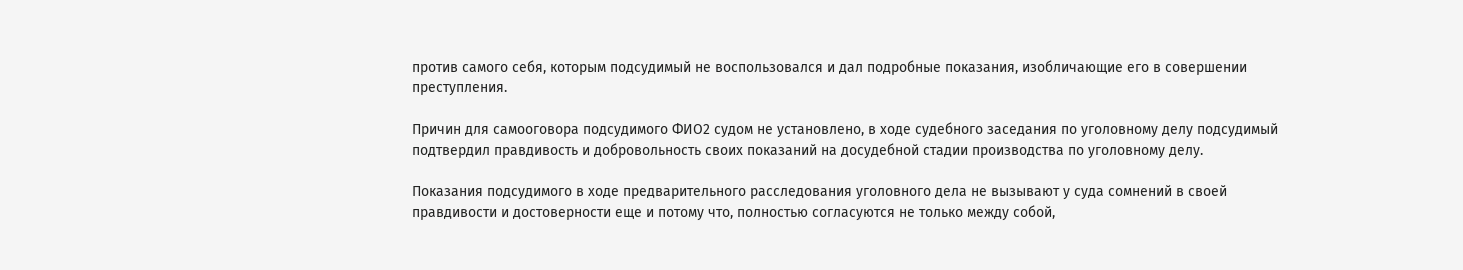против самого себя, которым подсудимый не воспользовался и дал подробные показания, изобличающие его в совершении преступления.

Причин для самооговора подсудимого ФИО2 судом не установлено, в ходе судебного заседания по уголовному делу подсудимый подтвердил правдивость и добровольность своих показаний на досудебной стадии производства по уголовному делу.

Показания подсудимого в ходе предварительного расследования уголовного дела не вызывают у суда сомнений в своей правдивости и достоверности еще и потому что, полностью согласуются не только между собой,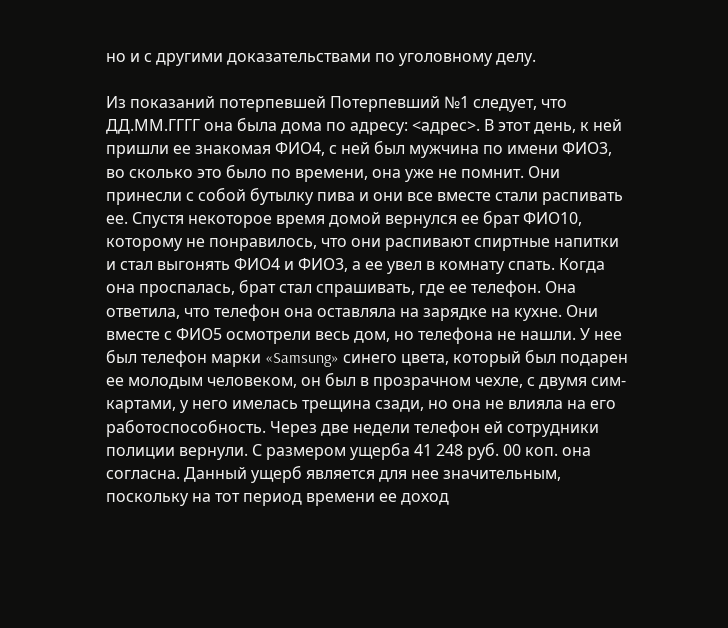но и с другими доказательствами по уголовному делу.

Из показаний потерпевшей Потерпевший №1 следует, что ДД.ММ.ГГГГ она была дома по адресу: <адрес>. В этот день, к ней пришли ее знакомая ФИО4, с ней был мужчина по имени ФИО3, во сколько это было по времени, она уже не помнит. Они принесли с собой бутылку пива и они все вместе стали распивать ее. Спустя некоторое время домой вернулся ее брат ФИО10, которому не понравилось, что они распивают спиртные напитки и стал выгонять ФИО4 и ФИО3, а ее увел в комнату спать. Когда она проспалась, брат стал спрашивать, где ее телефон. Она ответила, что телефон она оставляла на зарядке на кухне. Они вместе с ФИО5 осмотрели весь дом, но телефона не нашли. У нее был телефон марки «Samsung» синего цвета, который был подарен ее молодым человеком, он был в прозрачном чехле, с двумя сим-картами, у него имелась трещина сзади, но она не влияла на его работоспособность. Через две недели телефон ей сотрудники полиции вернули. С размером ущерба 41 248 руб. 00 коп. она согласна. Данный ущерб является для нее значительным, поскольку на тот период времени ее доход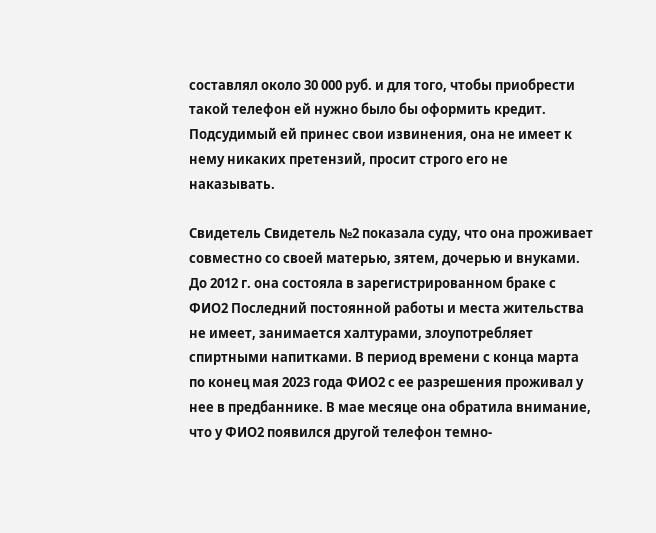составлял около 30 000 руб. и для того, чтобы приобрести такой телефон ей нужно было бы оформить кредит. Подсудимый ей принес свои извинения, она не имеет к нему никаких претензий, просит строго его не наказывать.

Свидетель Свидетель №2 показала суду, что она проживает совместно со своей матерью, зятем, дочерью и внуками. До 2012 г. она состояла в зарегистрированном браке с ФИО2 Последний постоянной работы и места жительства не имеет, занимается халтурами, злоупотребляет спиртными напитками. В период времени с конца марта по конец мая 2023 года ФИО2 с ее разрешения проживал у нее в предбаннике. В мае месяце она обратила внимание, что у ФИО2 появился другой телефон темно-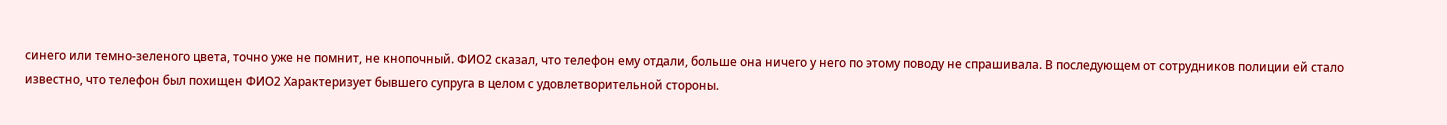синего или темно-зеленого цвета, точно уже не помнит, не кнопочный. ФИО2 сказал, что телефон ему отдали, больше она ничего у него по этому поводу не спрашивала. В последующем от сотрудников полиции ей стало известно, что телефон был похищен ФИО2 Характеризует бывшего супруга в целом с удовлетворительной стороны.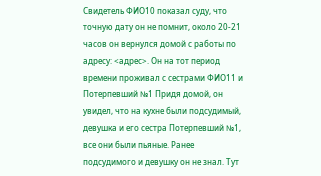Свидетель ФИО10 показал суду, что точную дату он не помнит, около 20-21 часов он вернулся домой с работы по адресу: <адрес>. Он на тот период времени проживал с сестрами ФИО11 и Потерпевший №1 Придя домой, он увидел, что на кухне были подсудимый, девушка и его сестра Потерпевший №1, все они были пьяные. Ранее подсудимого и девушку он не знал. Тут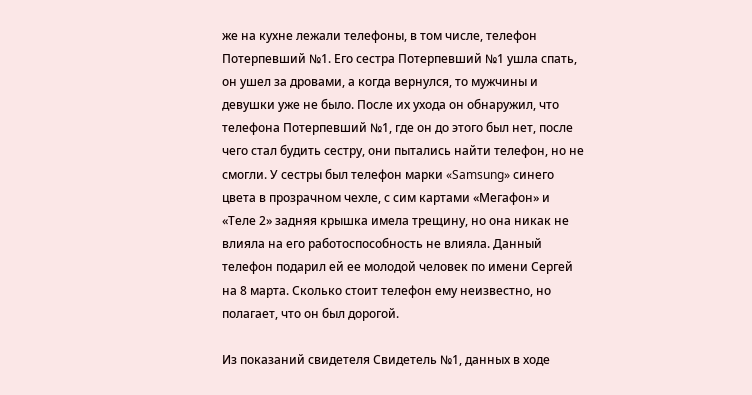же на кухне лежали телефоны, в том числе, телефон Потерпевший №1. Его сестра Потерпевший №1 ушла спать, он ушел за дровами, а когда вернулся, то мужчины и девушки уже не было. После их ухода он обнаружил, что телефона Потерпевший №1, где он до этого был нет, после чего стал будить сестру, они пытались найти телефон, но не смогли. У сестры был телефон марки «Samsung» синего цвета в прозрачном чехле, с сим картами «Мегафон» и «Теле 2» задняя крышка имела трещину, но она никак не влияла на его работоспособность не влияла. Данный телефон подарил ей ее молодой человек по имени Сергей на 8 марта. Сколько стоит телефон ему неизвестно, но полагает, что он был дорогой.

Из показаний свидетеля Свидетель №1, данных в ходе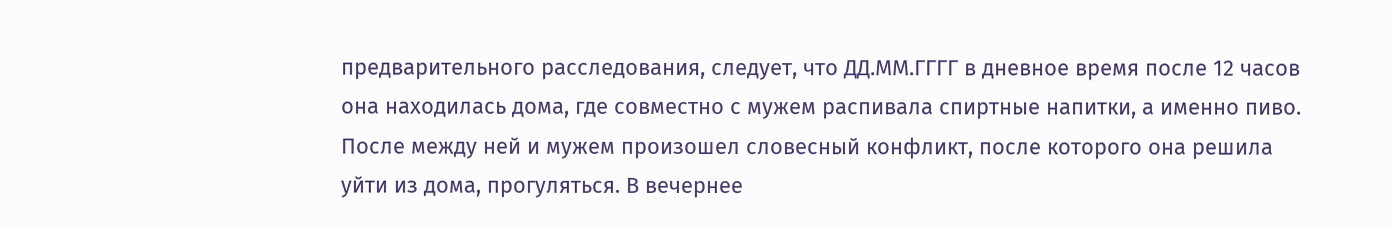предварительного расследования, следует, что ДД.ММ.ГГГГ в дневное время после 12 часов она находилась дома, где совместно с мужем распивала спиртные напитки, а именно пиво. После между ней и мужем произошел словесный конфликт, после которого она решила уйти из дома, прогуляться. В вечернее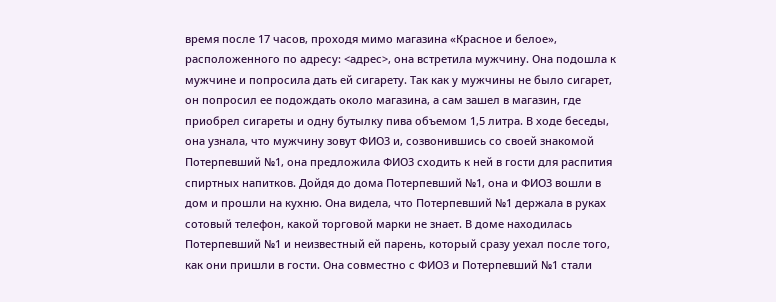время после 17 часов, проходя мимо магазина «Красное и белое», расположенного по адресу: <адрес>, она встретила мужчину. Она подошла к мужчине и попросила дать ей сигарету. Так как у мужчины не было сигарет, он попросил ее подождать около магазина, а сам зашел в магазин, где приобрел сигареты и одну бутылку пива объемом 1,5 литра. В ходе беседы, она узнала, что мужчину зовут ФИО3 и, созвонившись со своей знакомой Потерпевший №1, она предложила ФИО3 сходить к ней в гости для распития спиртных напитков. Дойдя до дома Потерпевший №1, она и ФИО3 вошли в дом и прошли на кухню. Она видела, что Потерпевший №1 держала в руках сотовый телефон, какой торговой марки не знает. В доме находилась Потерпевший №1 и неизвестный ей парень, который сразу уехал после того, как они пришли в гости. Она совместно с ФИО3 и Потерпевший №1 стали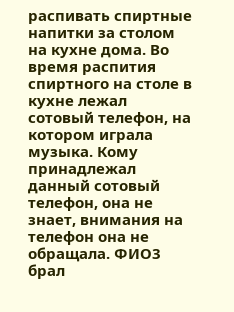распивать спиртные напитки за столом на кухне дома. Во время распития спиртного на столе в кухне лежал сотовый телефон, на котором играла музыка. Кому принадлежал данный сотовый телефон, она не знает, внимания на телефон она не обращала. ФИО3 брал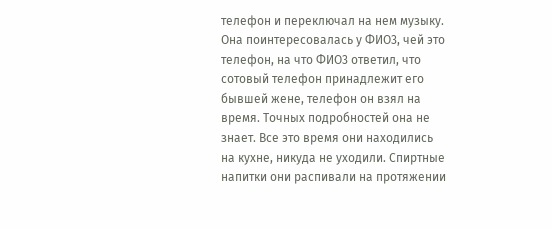телефон и переключал на нем музыку. Она поинтересовалась у ФИО3, чей это телефон, на что ФИО3 ответил, что сотовый телефон принадлежит его бывшей жене, телефон он взял на время. Точных подробностей она не знает. Все это время они находились на кухне, никуда не уходили. Спиртные напитки они распивали на протяжении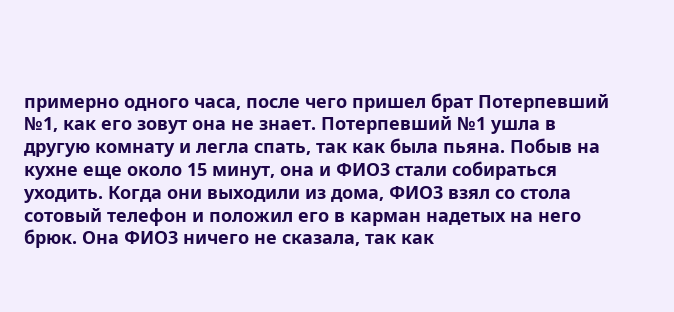примерно одного часа, после чего пришел брат Потерпевший №1, как его зовут она не знает. Потерпевший №1 ушла в другую комнату и легла спать, так как была пьяна. Побыв на кухне еще около 15 минут, она и ФИО3 стали собираться уходить. Когда они выходили из дома, ФИО3 взял со стола сотовый телефон и положил его в карман надетых на него брюк. Она ФИО3 ничего не сказала, так как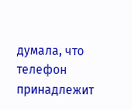думала, что телефон принадлежит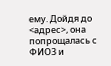ему. Дойдя до <адрес>, она попрощалась с ФИО3 и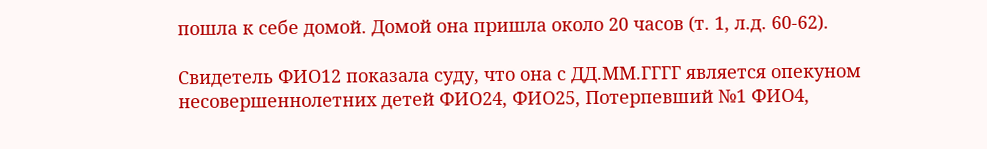пошла к себе домой. Домой она пришла около 20 часов (т. 1, л.д. 60-62).

Свидетель ФИО12 показала суду, что она с ДД.ММ.ГГГГ является опекуном несовершеннолетних детей ФИО24, ФИО25, Потерпевший №1 ФИО4,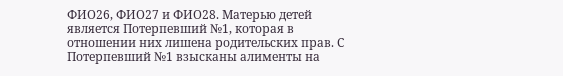ФИО26, ФИО27 и ФИО28. Матерью детей является Потерпевший №1, которая в отношении них лишена родительских прав. С Потерпевший №1 взысканы алименты на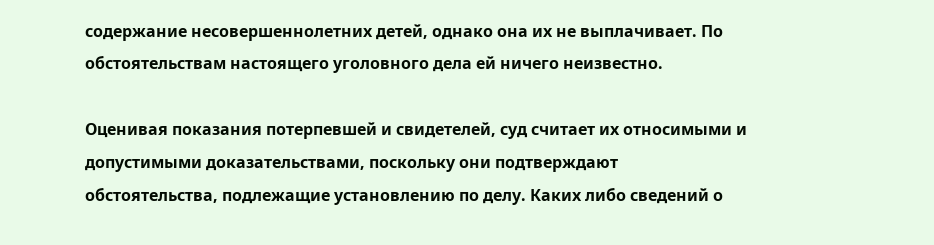содержание несовершеннолетних детей, однако она их не выплачивает. По обстоятельствам настоящего уголовного дела ей ничего неизвестно.

Оценивая показания потерпевшей и свидетелей, суд считает их относимыми и допустимыми доказательствами, поскольку они подтверждают обстоятельства, подлежащие установлению по делу. Каких либо сведений о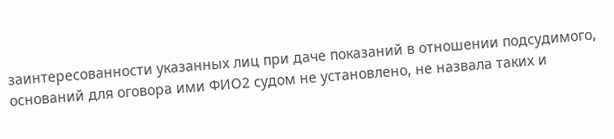заинтересованности указанных лиц при даче показаний в отношении подсудимого, оснований для оговора ими ФИО2 судом не установлено, не назвала таких и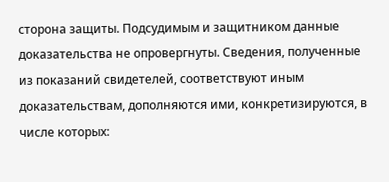сторона защиты. Подсудимым и защитником данные доказательства не опровергнуты. Сведения, полученные из показаний свидетелей, соответствуют иным доказательствам, дополняются ими, конкретизируются, в числе которых: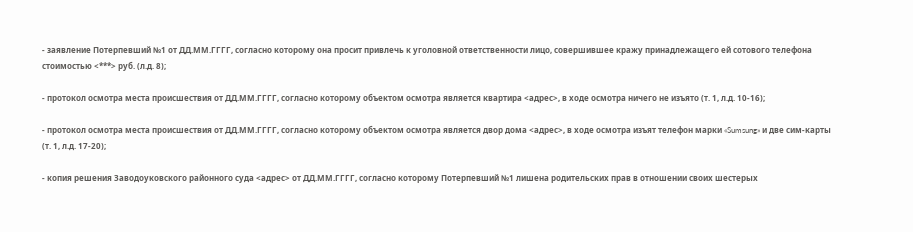- заявление Потерпевший №1 от ДД.ММ.ГГГГ, согласно которому она просит привлечь к уголовной ответственности лицо, совершившее кражу принадлежащего ей сотового телефона стоимостью <***> руб. (л.д. 8);

- протокол осмотра места происшествия от ДД.ММ.ГГГГ, согласно которому объектом осмотра является квартира <адрес>, в ходе осмотра ничего не изъято (т. 1, л.д. 10-16);

- протокол осмотра места происшествия от ДД.ММ.ГГГГ, согласно которому объектом осмотра является двор дома <адрес>, в ходе осмотра изъят телефон марки «Sumsung» и две сим-карты (т. 1, л.д. 17-20);

- копия решения Заводоуковского районного суда <адрес> от ДД.ММ.ГГГГ, согласно которому Потерпевший №1 лишена родительских прав в отношении своих шестерых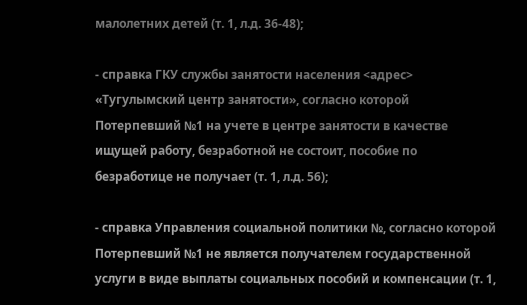малолетних детей (т. 1, л.д. 36-48);

- справка ГКУ службы занятости населения <адрес> «Тугулымский центр занятости», согласно которой Потерпевший №1 на учете в центре занятости в качестве ищущей работу, безработной не состоит, пособие по безработице не получает (т. 1, л.д. 56);

- справка Управления социальной политики №, согласно которой Потерпевший №1 не является получателем государственной услуги в виде выплаты социальных пособий и компенсации (т. 1,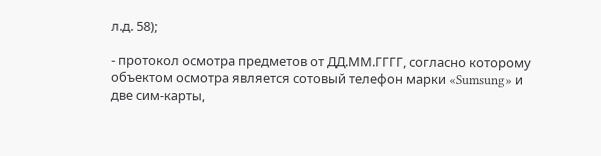л.д. 58);

- протокол осмотра предметов от ДД.ММ.ГГГГ, согласно которому объектом осмотра является сотовый телефон марки «Sumsung» и две сим-карты,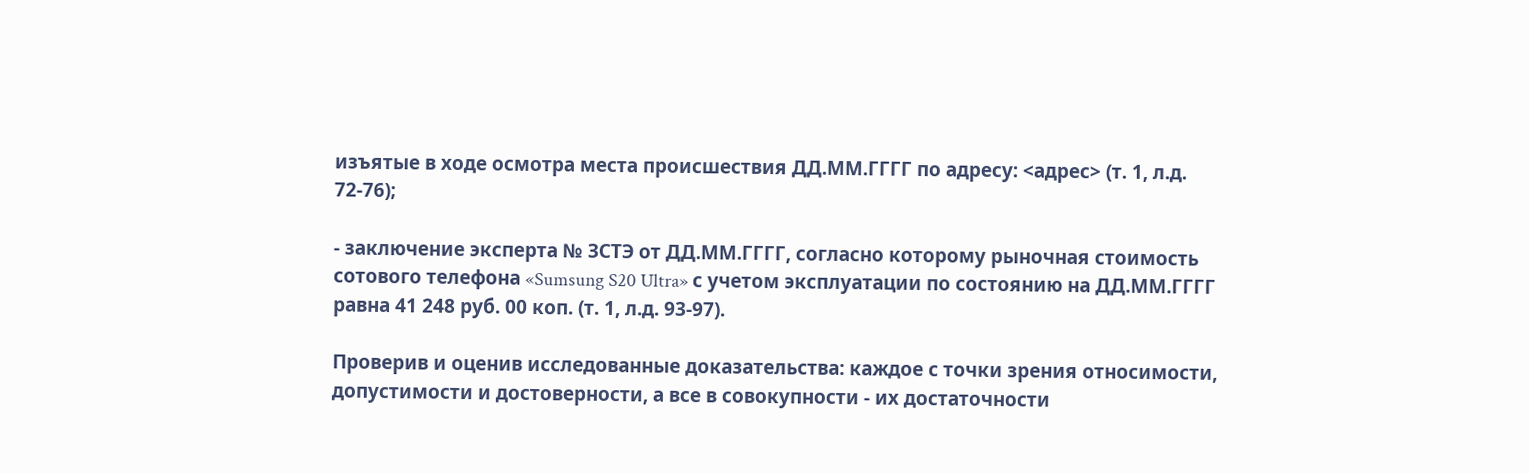изъятые в ходе осмотра места происшествия ДД.ММ.ГГГГ по адресу: <адрес> (т. 1, л.д. 72-76);

- заключение эксперта № ЗСТЭ от ДД.ММ.ГГГГ, согласно которому рыночная стоимость сотового телефона «Sumsung S20 Ultra» с учетом эксплуатации по состоянию на ДД.ММ.ГГГГ равна 41 248 руб. 00 коп. (т. 1, л.д. 93-97).

Проверив и оценив исследованные доказательства: каждое с точки зрения относимости, допустимости и достоверности, а все в совокупности - их достаточности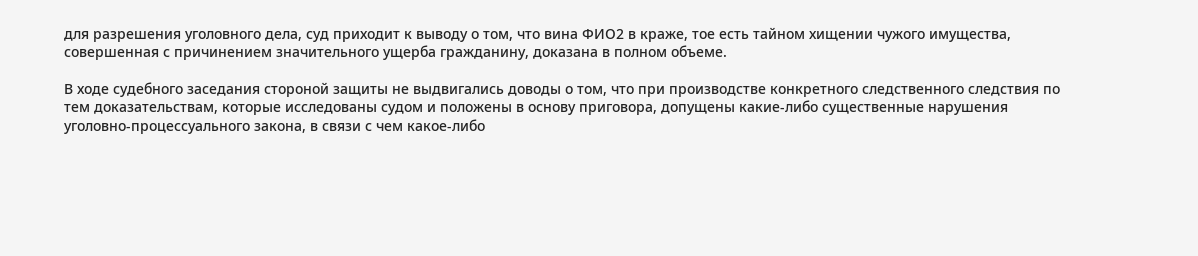для разрешения уголовного дела, суд приходит к выводу о том, что вина ФИО2 в краже, тое есть тайном хищении чужого имущества, совершенная с причинением значительного ущерба гражданину, доказана в полном объеме.

В ходе судебного заседания стороной защиты не выдвигались доводы о том, что при производстве конкретного следственного следствия по тем доказательствам, которые исследованы судом и положены в основу приговора, допущены какие-либо существенные нарушения уголовно-процессуального закона, в связи с чем какое-либо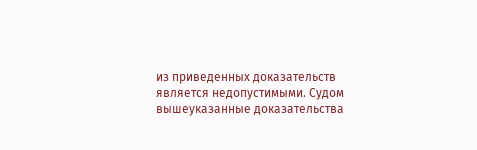из приведенных доказательств является недопустимыми. Судом вышеуказанные доказательства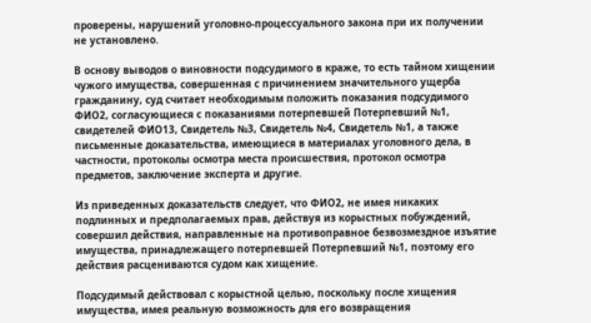проверены, нарушений уголовно-процессуального закона при их получении не установлено.

В основу выводов о виновности подсудимого в краже, то есть тайном хищении чужого имущества, совершенная с причинением значительного ущерба гражданину, суд считает необходимым положить показания подсудимого ФИО2, согласующиеся с показаниями потерпевшей Потерпевший №1, свидетелей ФИО13, Свидетель №3, Свидетель №4, Свидетель №1, а также письменные доказательства, имеющиеся в материалах уголовного дела, в частности, протоколы осмотра места происшествия, протокол осмотра предметов, заключение эксперта и другие.

Из приведенных доказательств следует, что ФИО2, не имея никаких подлинных и предполагаемых прав, действуя из корыстных побуждений, совершил действия, направленные на противоправное безвозмездное изъятие имущества, принадлежащего потерпевшей Потерпевший №1, поэтому его действия расцениваются судом как хищение.

Подсудимый действовал с корыстной целью, поскольку после хищения имущества, имея реальную возможность для его возвращения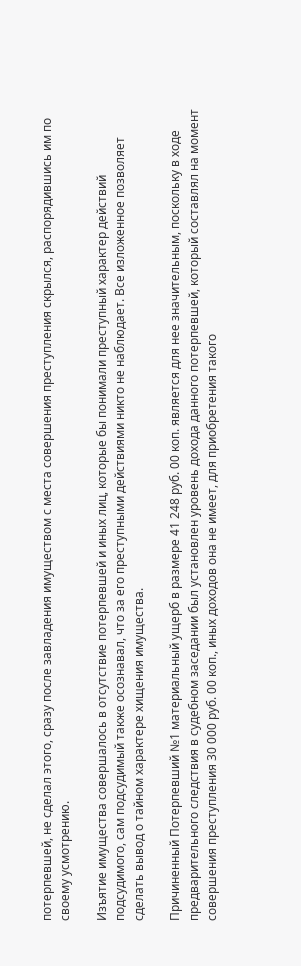потерпевшей, не сделал этого, сразу после завладения имуществом с места совершения преступления скрылся, распорядившись им по своему усмотрению.

Изъятие имущества совершалось в отсутствие потерпевшей и иных лиц, которые бы понимали преступный характер действий подсудимого, сам подсудимый также осознавал, что за его преступными действиями никто не наблюдает. Все изложенное позволяет сделать вывод о тайном характере хищения имущества.

Причиненный Потерпевший №1 материальный ущерб в размере 41 248 руб. 00 коп. является для нее значительным, поскольку в ходе предварительного следствия в судебном заседании был установлен уровень дохода данного потерпевшей, который составлял на момент совершения преступления 30 000 руб. 00 коп., иных доходов она не имеет, для приобретения такого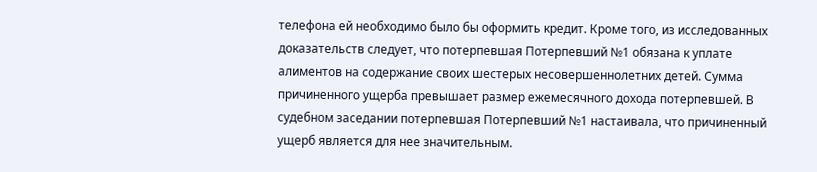телефона ей необходимо было бы оформить кредит. Кроме того, из исследованных доказательств следует, что потерпевшая Потерпевший №1 обязана к уплате алиментов на содержание своих шестерых несовершеннолетних детей. Сумма причиненного ущерба превышает размер ежемесячного дохода потерпевшей. В судебном заседании потерпевшая Потерпевший №1 настаивала, что причиненный ущерб является для нее значительным.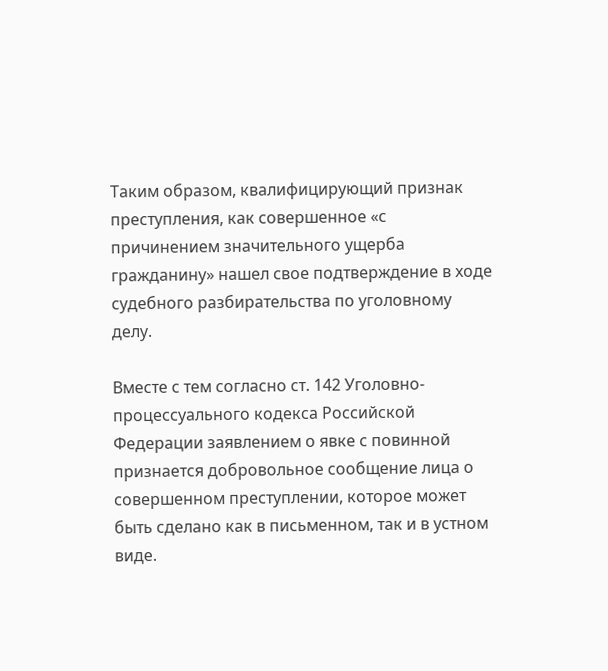Таким образом, квалифицирующий признак преступления, как совершенное «с причинением значительного ущерба гражданину» нашел свое подтверждение в ходе судебного разбирательства по уголовному делу.

Вместе с тем согласно ст. 142 Уголовно-процессуального кодекса Российской Федерации заявлением о явке с повинной признается добровольное сообщение лица о совершенном преступлении, которое может быть сделано как в письменном, так и в устном виде.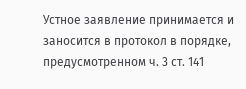Устное заявление принимается и заносится в протокол в порядке, предусмотренном ч. 3 ст. 141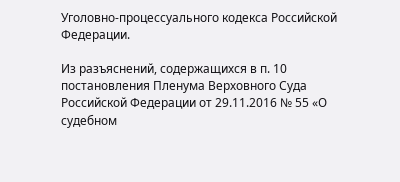Уголовно-процессуального кодекса Российской Федерации.

Из разъяснений, содержащихся в п. 10 постановления Пленума Верховного Суда Российской Федерации от 29.11.2016 № 55 «О судебном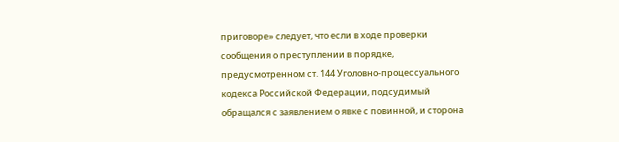приговоре» следует, что если в ходе проверки сообщения о преступлении в порядке, предусмотренном ст. 144 Уголовно-процессуального кодекса Российской Федерации, подсудимый обращался с заявлением о явке с повинной, и сторона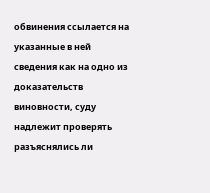обвинения ссылается на указанные в ней сведения как на одно из доказательств виновности, суду надлежит проверять разъяснялись ли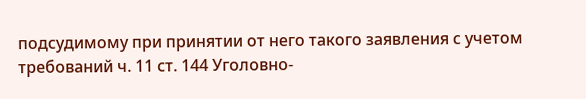подсудимому при принятии от него такого заявления с учетом требований ч. 11 ст. 144 Уголовно-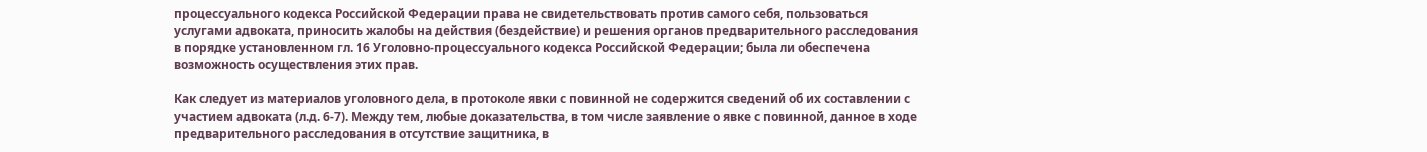процессуального кодекса Российской Федерации права не свидетельствовать против самого себя, пользоваться услугами адвоката, приносить жалобы на действия (бездействие) и решения органов предварительного расследования в порядке установленном гл. 16 Уголовно-процессуального кодекса Российской Федерации; была ли обеспечена возможность осуществления этих прав.

Как следует из материалов уголовного дела, в протоколе явки с повинной не содержится сведений об их составлении с участием адвоката (л.д. 6-7). Между тем, любые доказательства, в том числе заявление о явке с повинной, данное в ходе предварительного расследования в отсутствие защитника, в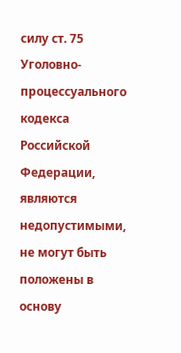силу ст. 75 Уголовно-процессуального кодекса Российской Федерации, являются недопустимыми, не могут быть положены в основу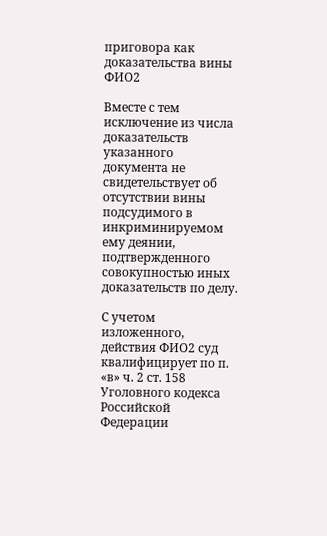приговора как доказательства вины ФИО2

Вместе с тем исключение из числа доказательств указанного документа не свидетельствует об отсутствии вины подсудимого в инкриминируемом ему деянии, подтвержденного совокупностью иных доказательств по делу.

С учетом изложенного, действия ФИО2 суд квалифицирует по п. «в» ч. 2 ст. 158 Уголовного кодекса Российской Федерации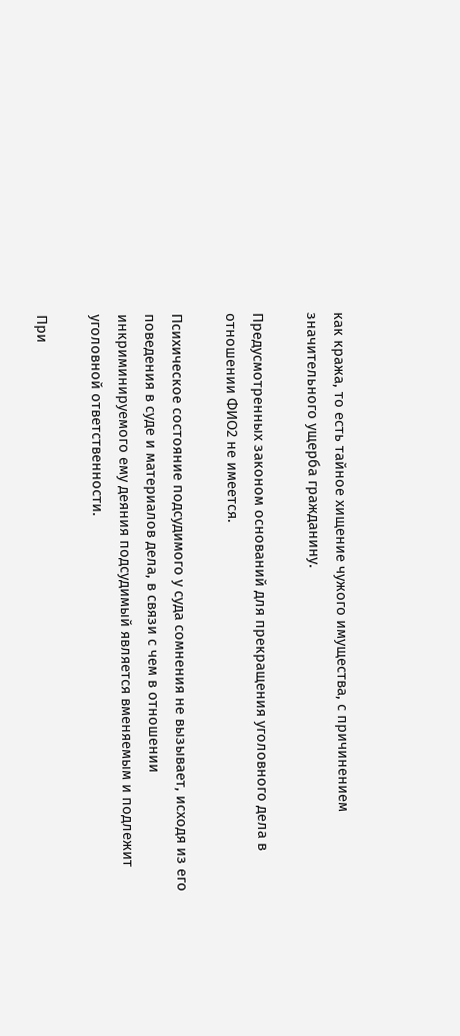как кража, то есть тайное хищение чужого имущества, с причинением значительного ущерба гражданину.

Предусмотренных законом оснований для прекращения уголовного дела в отношении ФИО2 не имеется.

Психическое состояние подсудимого у суда сомнения не вызывает, исходя из его поведения в суде и материалов дела, в связи с чем в отношении инкриминируемого ему деяния подсудимый является вменяемым и подлежит уголовной ответственности.

При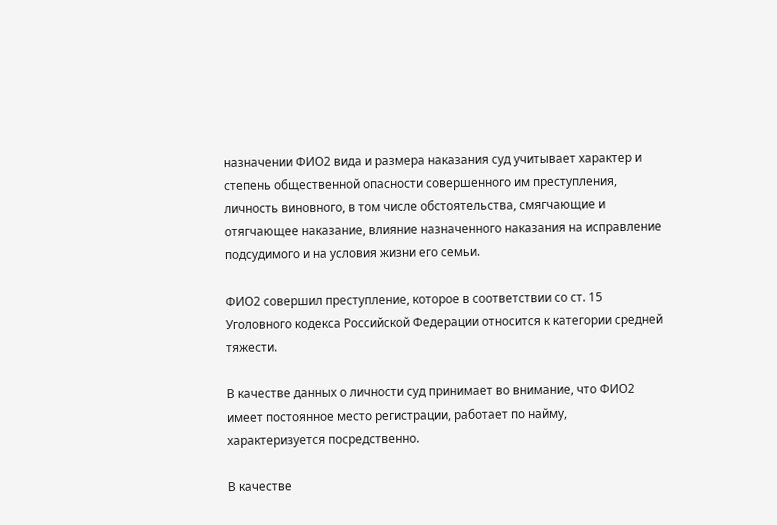назначении ФИО2 вида и размера наказания суд учитывает характер и степень общественной опасности совершенного им преступления, личность виновного, в том числе обстоятельства, смягчающие и отягчающее наказание, влияние назначенного наказания на исправление подсудимого и на условия жизни его семьи.

ФИО2 совершил преступление, которое в соответствии со ст. 15 Уголовного кодекса Российской Федерации относится к категории средней тяжести.

В качестве данных о личности суд принимает во внимание, что ФИО2 имеет постоянное место регистрации, работает по найму, характеризуется посредственно.

В качестве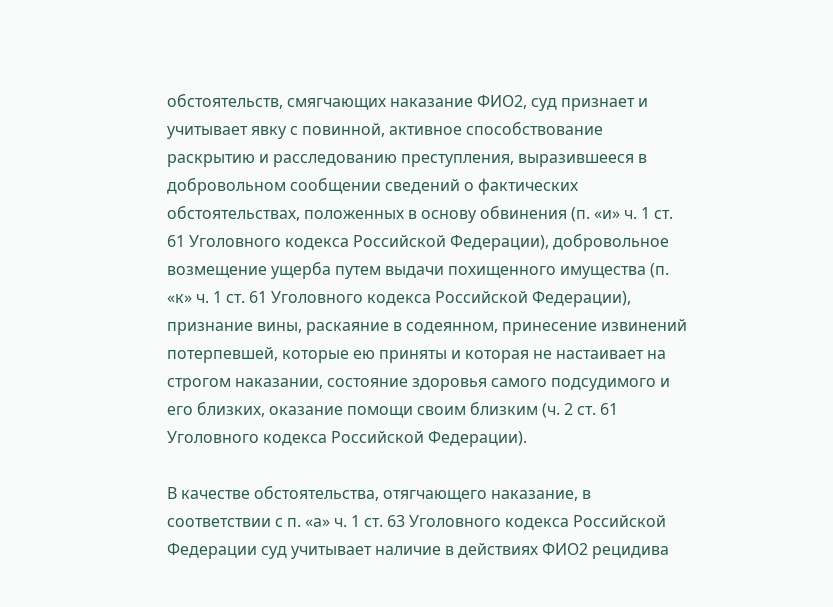обстоятельств, смягчающих наказание ФИО2, суд признает и учитывает явку с повинной, активное способствование раскрытию и расследованию преступления, выразившееся в добровольном сообщении сведений о фактических обстоятельствах, положенных в основу обвинения (п. «и» ч. 1 ст. 61 Уголовного кодекса Российской Федерации), добровольное возмещение ущерба путем выдачи похищенного имущества (п. «к» ч. 1 ст. 61 Уголовного кодекса Российской Федерации), признание вины, раскаяние в содеянном, принесение извинений потерпевшей, которые ею приняты и которая не настаивает на строгом наказании, состояние здоровья самого подсудимого и его близких, оказание помощи своим близким (ч. 2 ст. 61 Уголовного кодекса Российской Федерации).

В качестве обстоятельства, отягчающего наказание, в соответствии с п. «а» ч. 1 ст. 63 Уголовного кодекса Российской Федерации суд учитывает наличие в действиях ФИО2 рецидива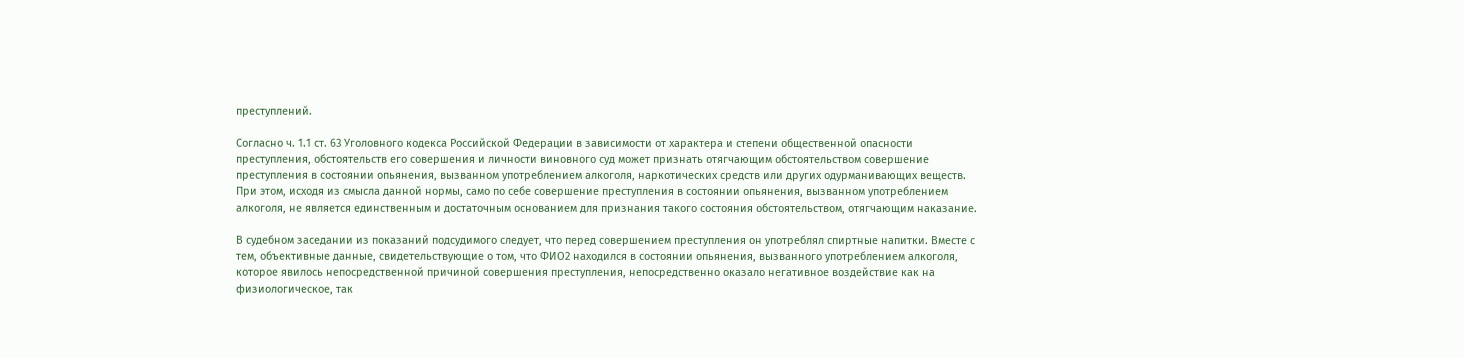преступлений.

Согласно ч. 1.1 ст. 63 Уголовного кодекса Российской Федерации в зависимости от характера и степени общественной опасности преступления, обстоятельств его совершения и личности виновного суд может признать отягчающим обстоятельством совершение преступления в состоянии опьянения, вызванном употреблением алкоголя, наркотических средств или других одурманивающих веществ. При этом, исходя из смысла данной нормы, само по себе совершение преступления в состоянии опьянения, вызванном употреблением алкоголя, не является единственным и достаточным основанием для признания такого состояния обстоятельством, отягчающим наказание.

В судебном заседании из показаний подсудимого следует, что перед совершением преступления он употреблял спиртные напитки. Вместе с тем, объективные данные, свидетельствующие о том, что ФИО2 находился в состоянии опьянения, вызванного употреблением алкоголя, которое явилось непосредственной причиной совершения преступления, непосредственно оказало негативное воздействие как на физиологическое, так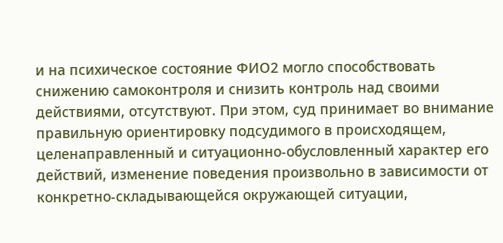и на психическое состояние ФИО2 могло способствовать снижению самоконтроля и снизить контроль над своими действиями, отсутствуют. При этом, суд принимает во внимание правильную ориентировку подсудимого в происходящем, целенаправленный и ситуационно-обусловленный характер его действий, изменение поведения произвольно в зависимости от конкретно-складывающейся окружающей ситуации,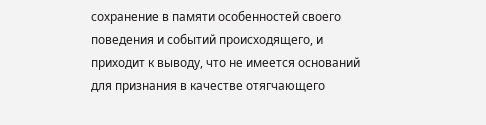сохранение в памяти особенностей своего поведения и событий происходящего, и приходит к выводу, что не имеется оснований для признания в качестве отягчающего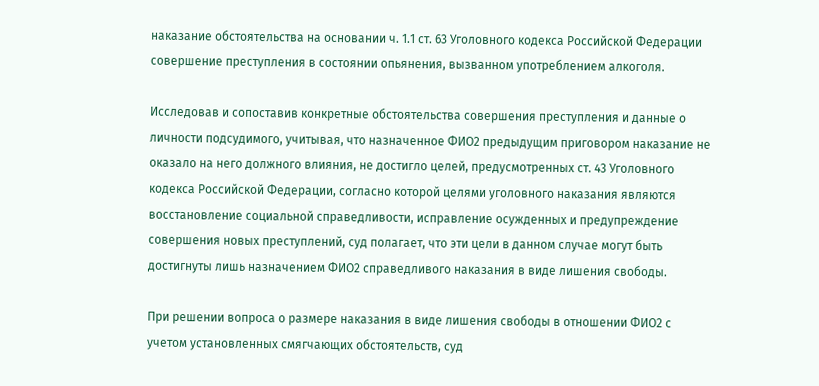наказание обстоятельства на основании ч. 1.1 ст. 63 Уголовного кодекса Российской Федерации совершение преступления в состоянии опьянения, вызванном употреблением алкоголя.

Исследовав и сопоставив конкретные обстоятельства совершения преступления и данные о личности подсудимого, учитывая, что назначенное ФИО2 предыдущим приговором наказание не оказало на него должного влияния, не достигло целей, предусмотренных ст. 43 Уголовного кодекса Российской Федерации, согласно которой целями уголовного наказания являются восстановление социальной справедливости, исправление осужденных и предупреждение совершения новых преступлений, суд полагает, что эти цели в данном случае могут быть достигнуты лишь назначением ФИО2 справедливого наказания в виде лишения свободы.

При решении вопроса о размере наказания в виде лишения свободы в отношении ФИО2 с учетом установленных смягчающих обстоятельств, суд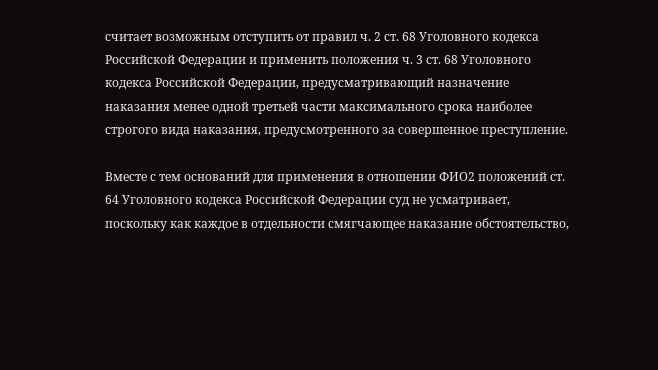считает возможным отступить от правил ч. 2 ст. 68 Уголовного кодекса Российской Федерации и применить положения ч. 3 ст. 68 Уголовного кодекса Российской Федерации, предусматривающий назначение наказания менее одной третьей части максимального срока наиболее строгого вида наказания, предусмотренного за совершенное преступление.

Вместе с тем оснований для применения в отношении ФИО2 положений ст. 64 Уголовного кодекса Российской Федерации суд не усматривает, поскольку как каждое в отдельности смягчающее наказание обстоятельство,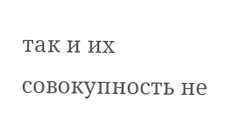так и их совокупность не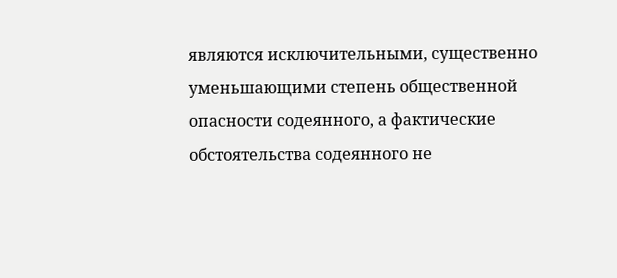являются исключительными, существенно уменьшающими степень общественной опасности содеянного, а фактические обстоятельства содеянного не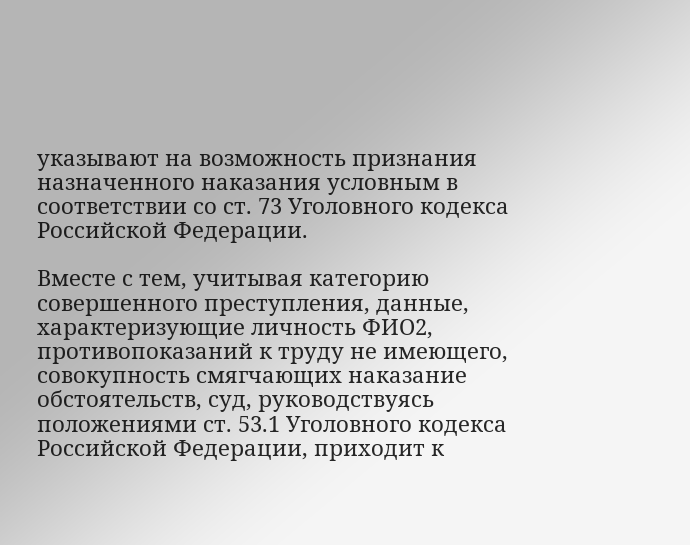указывают на возможность признания назначенного наказания условным в соответствии со ст. 73 Уголовного кодекса Российской Федерации.

Вместе с тем, учитывая категорию совершенного преступления, данные, характеризующие личность ФИО2, противопоказаний к труду не имеющего, совокупность смягчающих наказание обстоятельств, суд, руководствуясь положениями ст. 53.1 Уголовного кодекса Российской Федерации, приходит к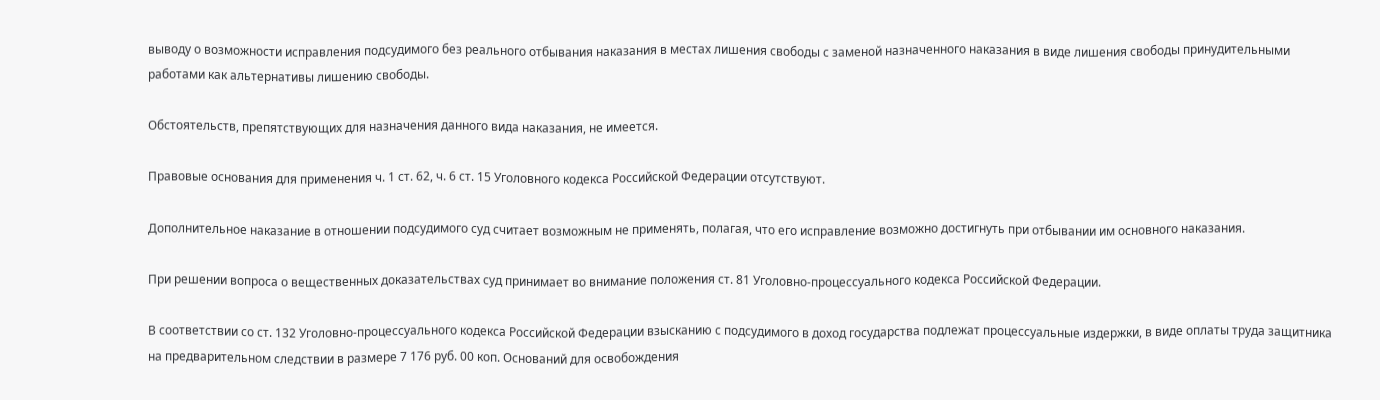выводу о возможности исправления подсудимого без реального отбывания наказания в местах лишения свободы с заменой назначенного наказания в виде лишения свободы принудительными работами как альтернативы лишению свободы.

Обстоятельств, препятствующих для назначения данного вида наказания, не имеется.

Правовые основания для применения ч. 1 ст. 62, ч. 6 ст. 15 Уголовного кодекса Российской Федерации отсутствуют.

Дополнительное наказание в отношении подсудимого суд считает возможным не применять, полагая, что его исправление возможно достигнуть при отбывании им основного наказания.

При решении вопроса о вещественных доказательствах суд принимает во внимание положения ст. 81 Уголовно-процессуального кодекса Российской Федерации.

В соответствии со ст. 132 Уголовно-процессуального кодекса Российской Федерации взысканию с подсудимого в доход государства подлежат процессуальные издержки, в виде оплаты труда защитника на предварительном следствии в размере 7 176 руб. 00 коп. Оснований для освобождения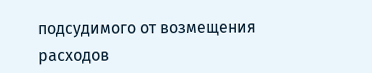подсудимого от возмещения расходов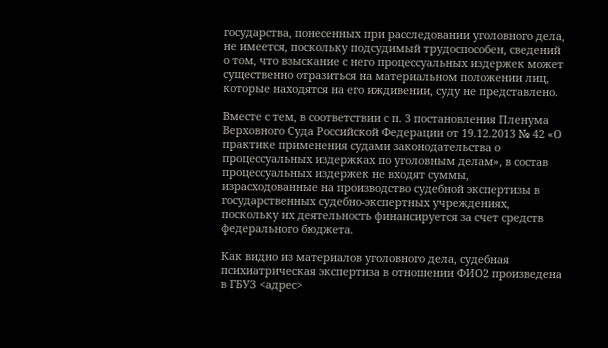государства, понесенных при расследовании уголовного дела, не имеется, поскольку подсудимый трудоспособен, сведений о том, что взыскание с него процессуальных издержек может существенно отразиться на материальном положении лиц, которые находятся на его иждивении, суду не представлено.

Вместе с тем, в соответствии с п. 3 постановления Пленума Верховного Суда Российской Федерации от 19.12.2013 № 42 «О практике применения судами законодательства о процессуальных издержках по уголовным делам», в состав процессуальных издержек не входят суммы, израсходованные на производство судебной экспертизы в государственных судебно-экспертных учреждениях, поскольку их деятельность финансируется за счет средств федерального бюджета.

Как видно из материалов уголовного дела, судебная психиатрическая экспертиза в отношении ФИО2 произведена в ГБУЗ <адрес>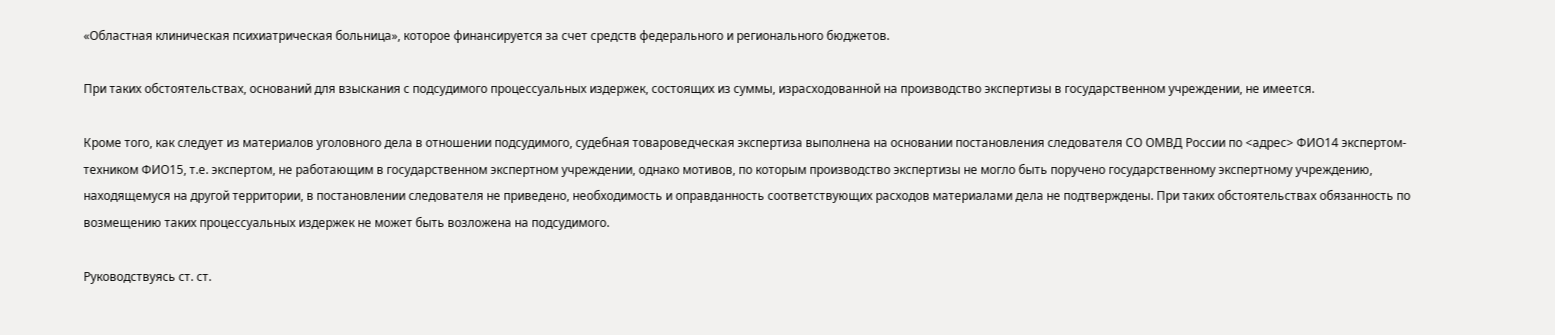«Областная клиническая психиатрическая больница», которое финансируется за счет средств федерального и регионального бюджетов.

При таких обстоятельствах, оснований для взыскания с подсудимого процессуальных издержек, состоящих из суммы, израсходованной на производство экспертизы в государственном учреждении, не имеется.

Кроме того, как следует из материалов уголовного дела в отношении подсудимого, судебная товароведческая экспертиза выполнена на основании постановления следователя СО ОМВД России по <адрес> ФИО14 экспертом-техником ФИО15, т.е. экспертом, не работающим в государственном экспертном учреждении, однако мотивов, по которым производство экспертизы не могло быть поручено государственному экспертному учреждению, находящемуся на другой территории, в постановлении следователя не приведено, необходимость и оправданность соответствующих расходов материалами дела не подтверждены. При таких обстоятельствах обязанность по возмещению таких процессуальных издержек не может быть возложена на подсудимого.

Руководствуясь ст. ст.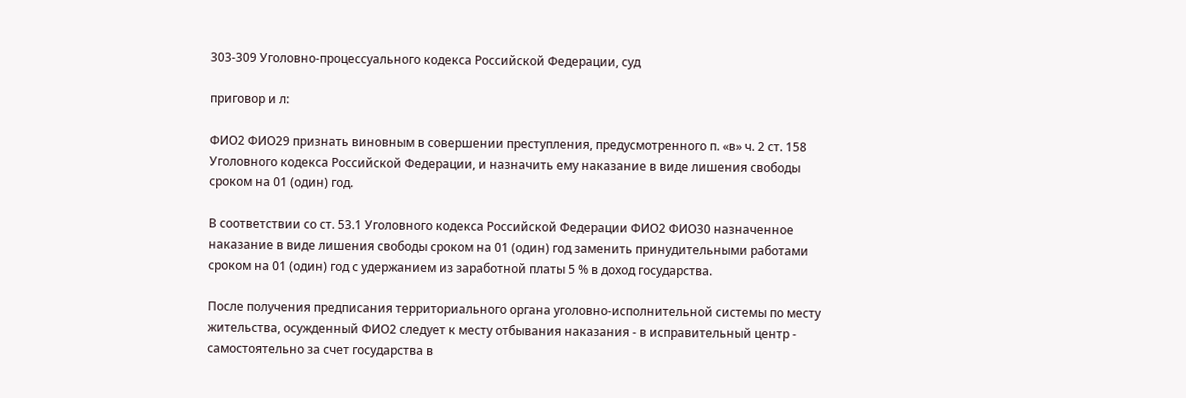303-309 Уголовно-процессуального кодекса Российской Федерации, суд

приговор и л:

ФИО2 ФИО29 признать виновным в совершении преступления, предусмотренного п. «в» ч. 2 ст. 158 Уголовного кодекса Российской Федерации, и назначить ему наказание в виде лишения свободы сроком на 01 (один) год.

В соответствии со ст. 53.1 Уголовного кодекса Российской Федерации ФИО2 ФИО30 назначенное наказание в виде лишения свободы сроком на 01 (один) год заменить принудительными работами сроком на 01 (один) год с удержанием из заработной платы 5 % в доход государства.

После получения предписания территориального органа уголовно-исполнительной системы по месту жительства, осужденный ФИО2 следует к месту отбывания наказания - в исправительный центр - самостоятельно за счет государства в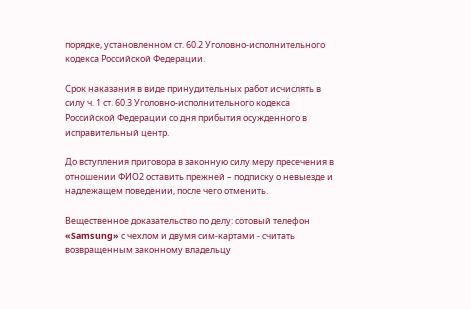порядке, установленном ст. 60.2 Уголовно-исполнительного кодекса Российской Федерации.

Срок наказания в виде принудительных работ исчислять в силу ч. 1 ст. 60.3 Уголовно-исполнительного кодекса Российской Федерации со дня прибытия осужденного в исправительный центр.

До вступления приговора в законную силу меру пресечения в отношении ФИО2 оставить прежней – подписку о невыезде и надлежащем поведении, после чего отменить.

Вещественное доказательство по делу: сотовый телефон «Samsung» с чехлом и двумя сим-картами - считать возвращенным законному владельцу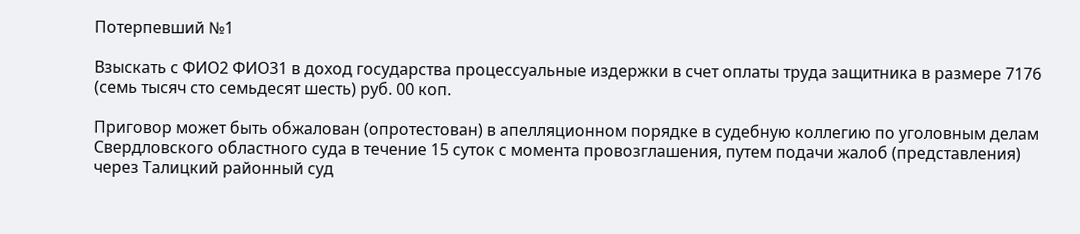Потерпевший №1

Взыскать с ФИО2 ФИО31 в доход государства процессуальные издержки в счет оплаты труда защитника в размере 7176 (семь тысяч сто семьдесят шесть) руб. 00 коп.

Приговор может быть обжалован (опротестован) в апелляционном порядке в судебную коллегию по уголовным делам Свердловского областного суда в течение 15 суток с момента провозглашения, путем подачи жалоб (представления) через Талицкий районный суд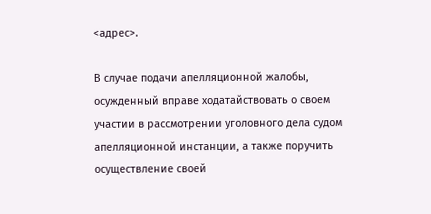<адрес>.

В случае подачи апелляционной жалобы, осужденный вправе ходатайствовать о своем участии в рассмотрении уголовного дела судом апелляционной инстанции, а также поручить осуществление своей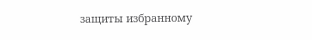защиты избранному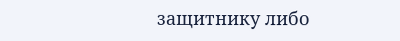защитнику либо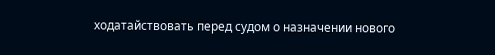ходатайствовать перед судом о назначении нового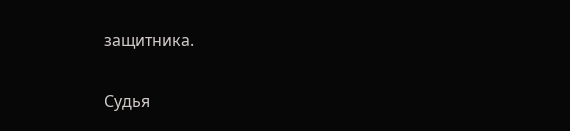защитника.

Судья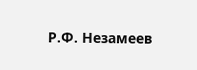Р.Ф. Незамеев